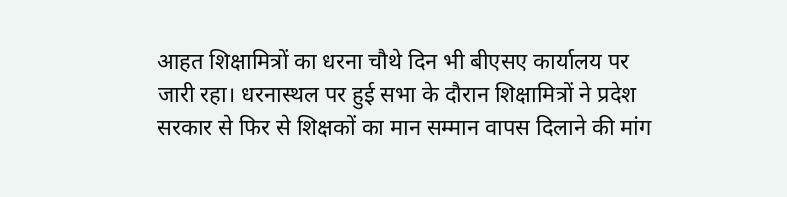आहत शिक्षामित्रों का धरना चौथे दिन भी बीएसए कार्यालय पर जारी रहा। धरनास्थल पर हुई सभा के दौरान शिक्षामित्रों ने प्रदेश सरकार से फिर से शिक्षकों का मान सम्मान वापस दिलाने की मांग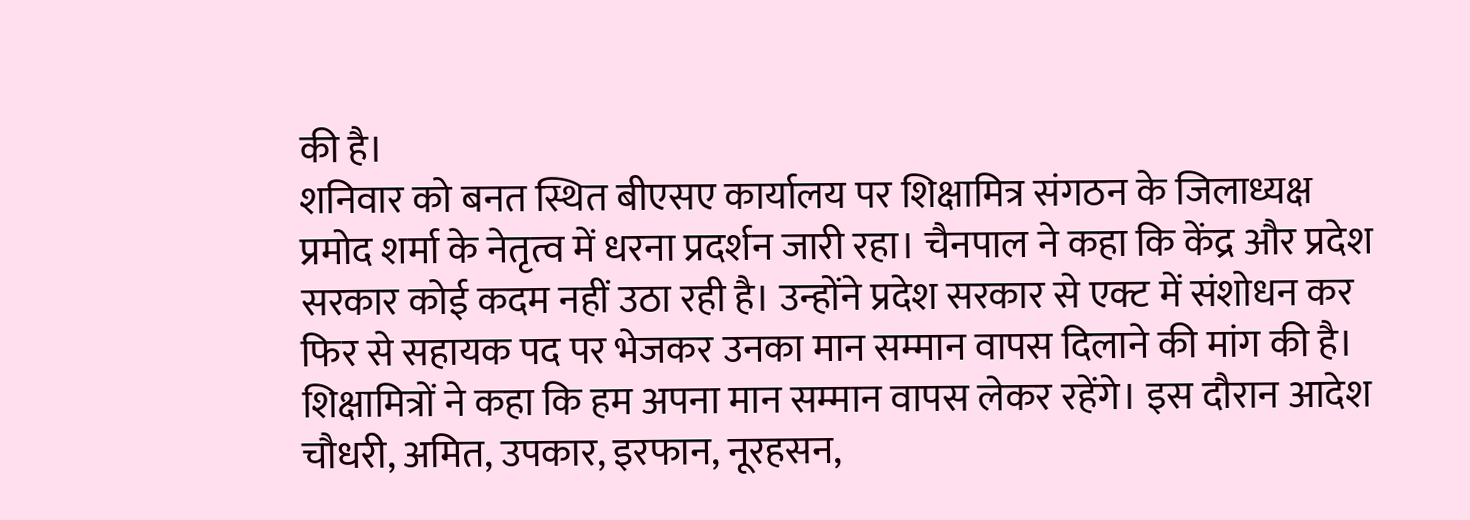की है।
शनिवार को बनत स्थित बीएसए कार्यालय पर शिक्षामित्र संगठन के जिलाध्यक्ष प्रमोद शर्मा के नेतृत्व में धरना प्रदर्शन जारी रहा। चैनपाल ने कहा कि केंद्र और प्रदेश सरकार कोई कदम नहीं उठा रही है। उन्होंने प्रदेश सरकार से एक्ट में संशोधन कर फिर से सहायक पद पर भेजकर उनका मान सम्मान वापस दिलाने की मांग की है। शिक्षामित्रों ने कहा कि हम अपना मान सम्मान वापस लेकर रहेंगे। इस दौरान आदेश चौधरी, अमित, उपकार, इरफान, नूरहसन,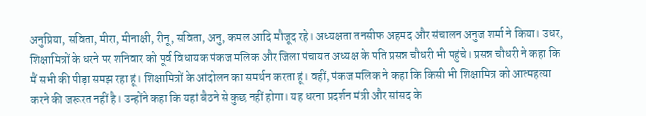अनुप्रिया, सविता, मीरा, मीनाक्षी, रीनू, सविता, अनु, कमल आदि मौजूद रहे। अध्यक्षता तनसीफ अहमद और संचालन अनुज शर्मा ने किया। उधर, शिक्षामित्रों के धरने पर शनिवार को पूर्व विधायक पंकज मलिक और जिला पंचायत अध्यक्ष के पति प्रसन्न चौधरी भी पहुंचे। प्रसन्न चौधरी ने कहा कि मैं सभी की पीड़ा समझ रहा हूं। शिक्षामित्रों के आंदोलन का समर्थन करता हूं। वहीं, पंकज मलिक ने कहा कि किसी भी शिक्षामित्र को आत्महत्या करने की जरूरत नहीं है। उन्होंने कहा कि यहां बैठने से कुछ नहीं होगा। यह धरना प्रदर्शन मंत्री और सांसद के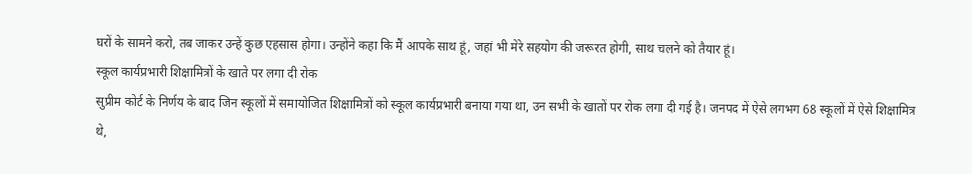घरों के सामने करो, तब जाकर उन्हें कुछ एहसास होगा। उन्होंने कहा कि मैं आपके साथ हूं, जहां भी मेरे सहयोग की जरूरत होगी, साथ चलने को तैयार हूं।
स्कूल कार्यप्रभारी शिक्षामित्रों के खाते पर लगा दी रोक
सुप्रीम कोर्ट के निर्णय के बाद जिन स्कूलों में समायोजित शिक्षामित्रों को स्कूल कार्यप्रभारी बनाया गया था, उन सभी के खातों पर रोक लगा दी गई है। जनपद में ऐसे लगभग 68 स्कूलों में ऐसे शिक्षामित्र थे,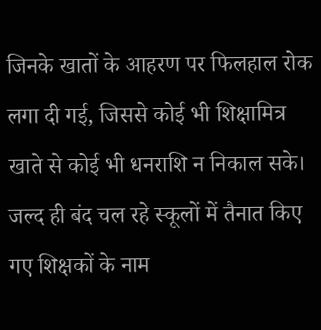जिनके खातों के आहरण पर फिलहाल रोक लगा दी गई, जिससे कोई भी शिक्षामित्र खाते से कोई भी धनराशि न निकाल सके। जल्द ही बंद चल रहे स्कूलों में तैनात किए गए शिक्षकों के नाम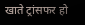खाते ट्रांसफर हो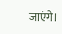जाएंगे।